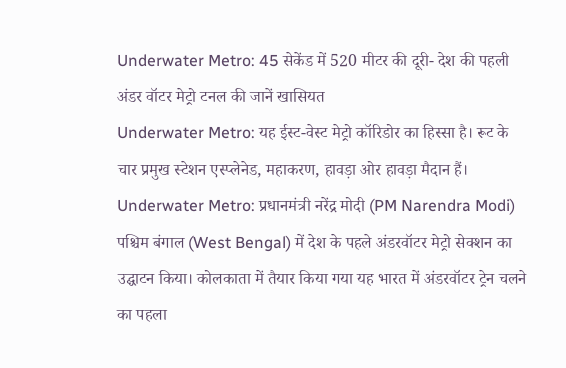Underwater Metro: 45 सेकेंड में 520 मीटर की दूरी- देश की पहली अंडर वॉटर मेट्रो टनल की जानें खासियत
Underwater Metro: यह ईस्ट-वेस्ट मेट्रो कॉरिडोर का हिस्सा है। रूट के चार प्रमुख स्टेशन एस्प्लेनेड, महाकरण, हावड़ा ओर हावड़ा मैदान हैं।
Underwater Metro: प्रधानमंत्री नरेंद्र मोदी (PM Narendra Modi) पश्चिम बंगाल (West Bengal) में देश के पहले अंडरवॉटर मेट्रो सेक्शन का उद्घाटन किया। कोलकाता में तैयार किया गया यह भारत में अंडरवॉटर ट्रेन चलने का पहला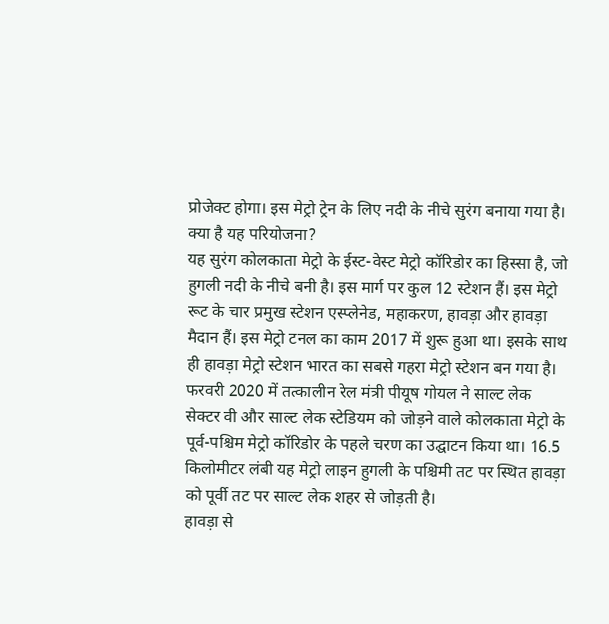प्रोजेक्ट होगा। इस मेट्रो ट्रेन के लिए नदी के नीचे सुरंग बनाया गया है।
क्या है यह परियोजना?
यह सुरंग कोलकाता मेट्रो के ईस्ट-वेस्ट मेट्रो कॉरिडोर का हिस्सा है, जो हुगली नदी के नीचे बनी है। इस मार्ग पर कुल 12 स्टेशन हैं। इस मेट्रो रूट के चार प्रमुख स्टेशन एस्प्लेनेड, महाकरण, हावड़ा और हावड़ा मैदान हैं। इस मेट्रो टनल का काम 2017 में शुरू हुआ था। इसके साथ ही हावड़ा मेट्रो स्टेशन भारत का सबसे गहरा मेट्रो स्टेशन बन गया है।
फरवरी 2020 में तत्कालीन रेल मंत्री पीयूष गोयल ने साल्ट लेक सेक्टर वी और साल्ट लेक स्टेडियम को जोड़ने वाले कोलकाता मेट्रो के पूर्व-पश्चिम मेट्रो कॉरिडोर के पहले चरण का उद्घाटन किया था। 16.5 किलोमीटर लंबी यह मेट्रो लाइन हुगली के पश्चिमी तट पर स्थित हावड़ा को पूर्वी तट पर साल्ट लेक शहर से जोड़ती है।
हावड़ा से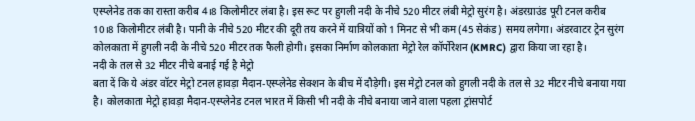एस्प्लेनेड तक का रास्ता करीब 4।8 किलोमीटर लंबा है। इस रूट पर हुगली नदी के नीचे 520 मीटर लंबी मेट्रो सुरंग है। अंडरग्राउंड पूरी टनल करीब 10।8 किलोमीटर लंबी है। पानी के नीचे 520 मीटर की दूरी तय करने में यात्रियों को 1 मिनट से भी कम (45 सेकंड) समय लगेगा। अंडरवाटर ट्रेन सुरंग कोलकाता में हुगली नदी के नीचे 520 मीटर तक फैली होगी। इसका निर्माण कोलकाता मेट्रो रेल कॉर्पोरेशन (KMRC) द्वारा किया जा रहा है।
नदी के तल से 32 मीटर नीचे बनाई गई है मेट्रो
बता दें कि ये अंडर वॉटर मेट्रो टनल हावड़ा मैदान-एस्प्लेनेड सेक्शन के बीच में दौड़ेगी। इस मेट्रो टनल को हुगली नदी के तल से 32 मीटर नीचे बनाया गया है। कोलकाता मेट्रो हावड़ा मैदान-एस्प्लेनेड टनल भारत में किसी भी नदी के नीचे बनाया जाने वाला पहला ट्रांसपोर्ट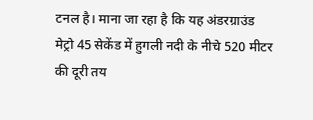टनल है। माना जा रहा है कि यह अंडरग्राउंड मेट्रो 45 सेकेंड में हुगली नदी के नीचे 520 मीटर की दूरी तय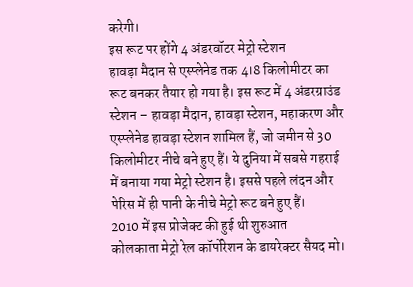करेगी।
इस रूट पर होंगे 4 अंडरवॉटर मेट्रो स्टेशन
हावड़ा मैदान से एस्प्लेनेड तक 4।8 किलोमीटर का रूट बनकर तैयार हो गया है। इस रूट में 4 अंडरग्राउंड स्टेशन – हावड़ा मैदान, हावड़ा स्टेशन, महाकरण और एस्प्लेनेड हावड़ा स्टेशन शामिल हैं, जो जमीन से 30 किलोमीटर नीचे बने हुए हैं। ये दुनिया में सबसे गहराई में बनाया गया मेट्रो स्टेशन है। इससे पहले लंदन और पेरिस में ही पानी के नीचे मेट्रो रूट बने हुए हैं।
2010 में इस प्रोजेक्ट की हुई थी शुरुआत
कोलकाता मेट्रो रेल कॉर्पोरेशन के डायरेक्टर सैयद मो।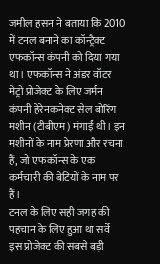जमील हसन ने बताया कि 2010 में टनल बनाने का कॉन्ट्रैक्ट एफकॉन्स कंपनी को दिया गया था। एफकॉन्स ने अंडर वॉटर मेट्रो प्रोजेक्ट के लिए जर्मन कंपनी हेरेनकनेक्ट सेल बोरिंग मशीन (टीबीएम) मंगाईं थी। इन मशीनों के नाम प्रेरणा और रचना हैं, जो एफकॉन्स के एक कर्मचारी की बेटियों के नाम पर हैं।
टनल के लिए सही जगह की पहचान के लिए हुआ था सर्वे
इस प्रोजेक्ट की सबसे बड़ी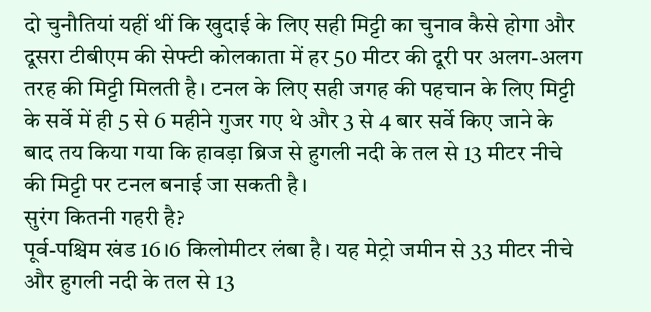दो चुनौतियां यहीं थीं कि खुदाई के लिए सही मिट्टी का चुनाव कैसे होगा और दूसरा टीबीएम की सेफ्टी कोलकाता में हर 50 मीटर की दूरी पर अलग-अलग तरह की मिट्टी मिलती है। टनल के लिए सही जगह की पहचान के लिए मिट्टी के सर्वे में ही 5 से 6 महीने गुजर गए थे और 3 से 4 बार सर्वे किए जाने के बाद तय किया गया कि हावड़ा ब्रिज से हुगली नदी के तल से 13 मीटर नीचे की मिट्टी पर टनल बनाई जा सकती है।
सुरंग कितनी गहरी है?
पूर्व-पश्चिम खंड 16।6 किलोमीटर लंबा है। यह मेट्रो जमीन से 33 मीटर नीचे और हुगली नदी के तल से 13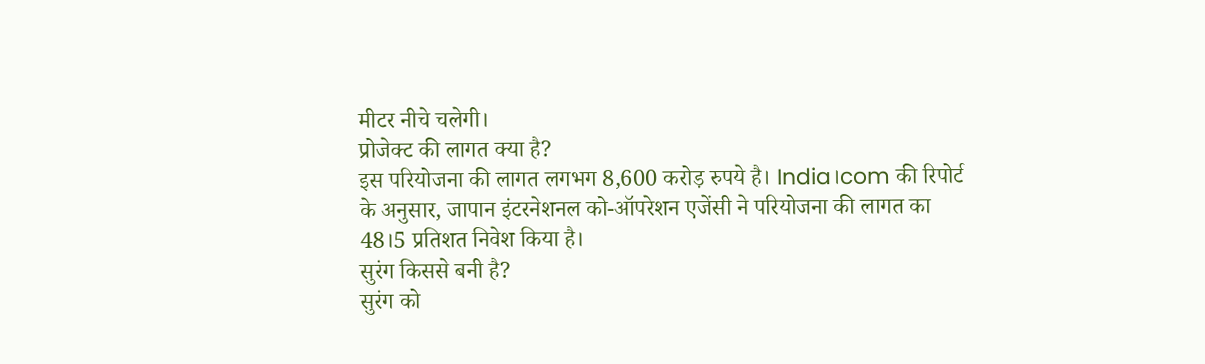मीटर नीचे चलेगी।
प्रोजेक्ट की लागत क्या है?
इस परियोजना की लागत लगभग 8,600 करोड़ रुपये है। India।com की रिपोर्ट के अनुसार, जापान इंटरनेशनल को-ऑपरेशन एजेंसी ने परियोजना की लागत का 48।5 प्रतिशत निवेश किया है।
सुरंग किससे बनी है?
सुरंग को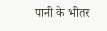पानी के भीतर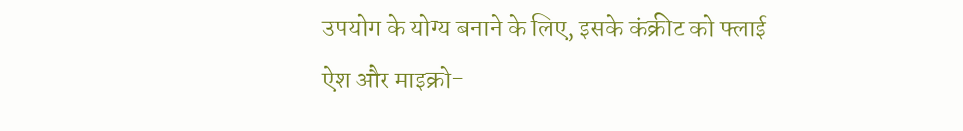उपयोग के योग्य बनाने के लिए, इसके कंक्रीट को फ्लाई ऐश और माइक्रो-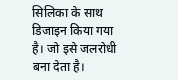सिलिका के साथ डिजाइन किया गया है। जो इसे जलरोधी बना देता है।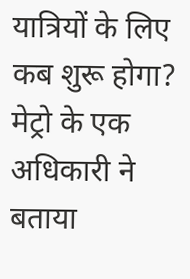यात्रियों के लिए कब शुरू होगा?
मेट्रो के एक अधिकारी ने बताया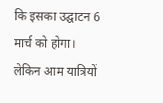कि इसका उद्घाटन 6 मार्च को होगा। लेकिन आम यात्रियों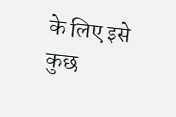के लिए इसे कुछ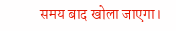समय बाद खोला जाएगा।